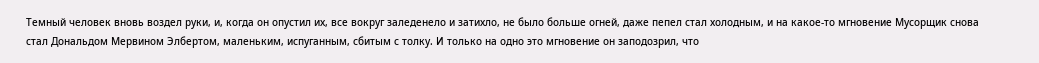Темный человек вновь воздел руки, и, когда он опустил их, все вокруг заледенело и затихло, не было больше огней, даже пепел стал холодным, и на какое-то мгновение Мусорщик снова стал Дональдом Мервином Элбертом, маленьким, испуганным, сбитым с толку. И только на одно это мгновение он заподозрил, что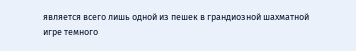является всего лишь одной из пешек в грандиозной шахматной игре темного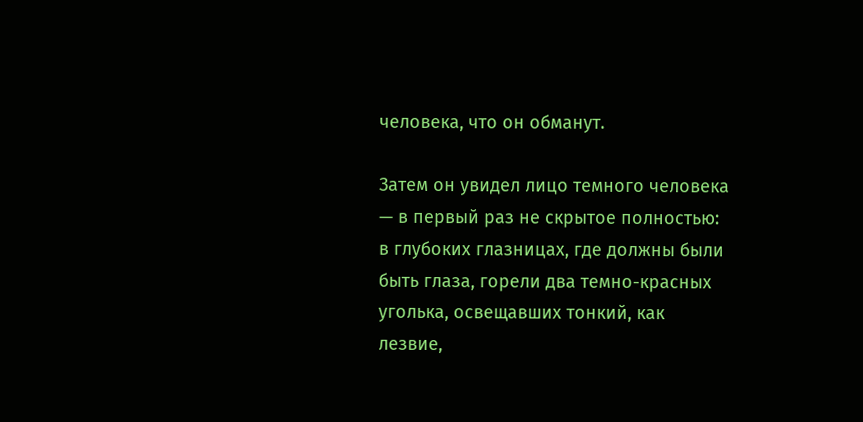человека, что он обманут.

Затем он увидел лицо темного человека — в первый раз не скрытое полностью: в глубоких глазницах, где должны были быть глаза, горели два темно-красных уголька, освещавших тонкий, как лезвие,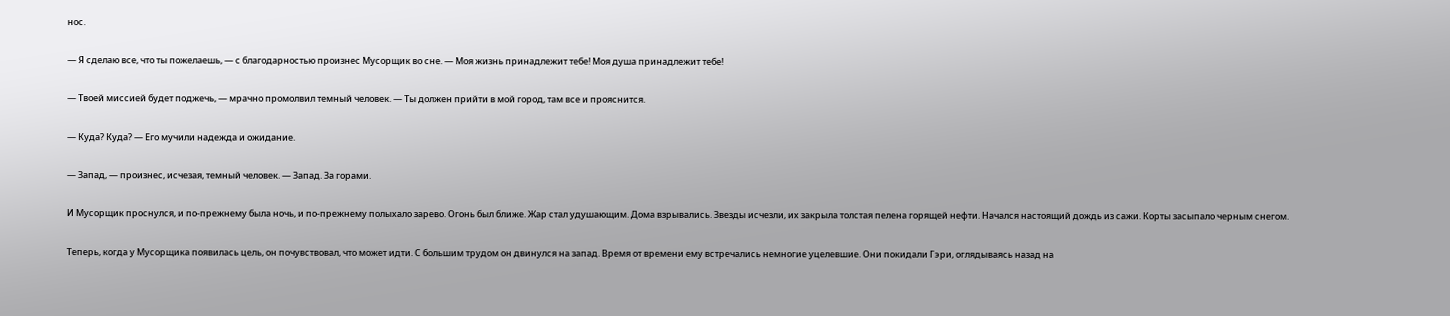нос.

— Я сделаю все, что ты пожелаешь, — с благодарностью произнес Мусорщик во сне. — Моя жизнь принадлежит тебе! Моя душа принадлежит тебе!

— Твоей миссией будет поджечь, — мрачно промолвил темный человек. — Ты должен прийти в мой город, там все и прояснится.

— Куда? Куда? — Его мучили надежда и ожидание.

— Запад, — произнес, исчезая, темный человек. — Запад. За горами.

И Мусорщик проснулся, и по-прежнему была ночь, и по-прежнему полыхало зарево. Огонь был ближе. Жар стал удушающим. Дома взрывались. Звезды исчезли, их закрыла толстая пелена горящей нефти. Начался настоящий дождь из сажи. Корты засыпало черным снегом.

Теперь, когда у Мусорщика появилась цель, он почувствовал, что может идти. С большим трудом он двинулся на запад. Время от времени ему встречались немногие уцелевшие. Они покидали Гэри, оглядываясь назад на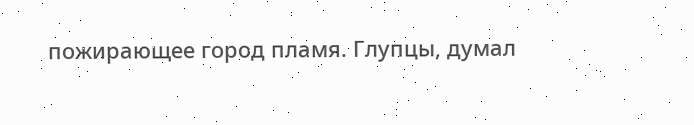пожирающее город пламя. Глупцы, думал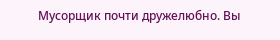Мусорщик почти дружелюбно. Вы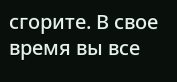сгорите. В свое время вы все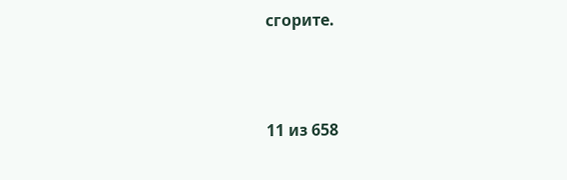сгорите.



11 из 658